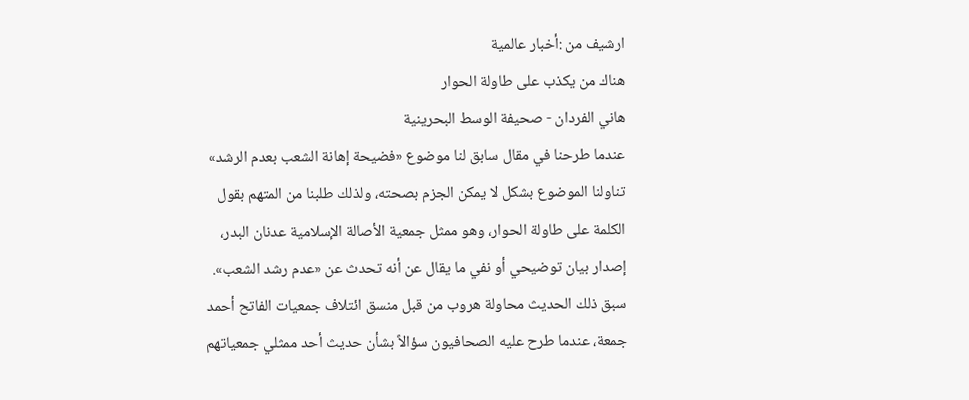ارشيف من :أخبار عالمية
هناك من يكذب على طاولة الحوار
هاني الفردان - صحيفة الوسط البحرينية
عندما طرحنا في مقال سابق لنا موضوع «فضيحة إهانة الشعب بعدم الرشد» تناولنا الموضوع بشكل لا يمكن الجزم بصحته، ولذلك طلبنا من المتهم بقول الكلمة على طاولة الحوار، وهو ممثل جمعية الأصالة الإسلامية عدنان البدر، إصدار بيان توضيحي أو نفي ما يقال عن أنه تحدث عن «عدم رشد الشعب».
سبق ذلك الحديث محاولة هروب من قبل منسق ائتلاف جمعيات الفاتح أحمد جمعة، عندما طرح عليه الصحافيون سؤالاً بشأن حديث أحد ممثلي جمعياتهم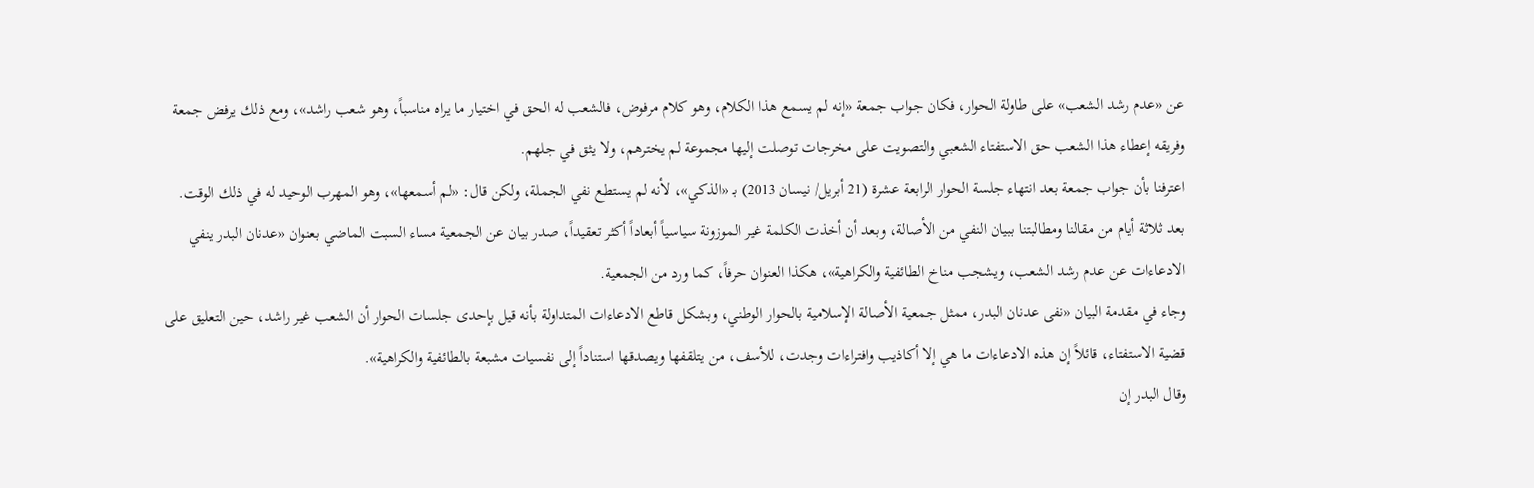عن «عدم رشد الشعب» على طاولة الحوار، فكان جواب جمعة «إنه لم يسمع هذا الكلام، وهو كلام مرفوض، فالشعب له الحق في اختيار ما يراه مناسباً، وهو شعب راشد»، ومع ذلك يرفض جمعة وفريقه إعطاء هذا الشعب حق الاستفتاء الشعبي والتصويت على مخرجات توصلت إليها مجموعة لم يخترهم، ولا يثق في جلهم.
اعترفنا بأن جواب جمعة بعد انتهاء جلسة الحوار الرابعة عشرة (21 أبريل/ نيسان 2013) بـ «الذكي»، لأنه لم يستطع نفي الجملة، ولكن قال: «لم أسمعها»، وهو المهرب الوحيد له في ذلك الوقت.
بعد ثلاثة أيام من مقالنا ومطالبتنا ببيان النفي من الأصالة، وبعد أن أخذت الكلمة غير الموزونة سياسياً أبعاداً أكثر تعقيداً، صدر بيان عن الجمعية مساء السبت الماضي بعنوان «عدنان البدر ينفي الادعاءات عن عدم رشد الشعب، ويشجب مناخ الطائفية والكراهية»، هكذا العنوان حرفاً، كما ورد من الجمعية.
وجاء في مقدمة البيان «نفى عدنان البدر، ممثل جمعية الأصالة الإسلامية بالحوار الوطني، وبشكل قاطع الادعاءات المتداولة بأنه قيل بإحدى جلسات الحوار أن الشعب غير راشد، حين التعليق على قضية الاستفتاء، قائلاً إن هذه الادعاءات ما هي إلا أكاذيب وافتراءات وجدت، للأسف، من يتلقفها ويصدقها استناداً إلى نفسيات مشبعة بالطائفية والكراهية».
وقال البدر إن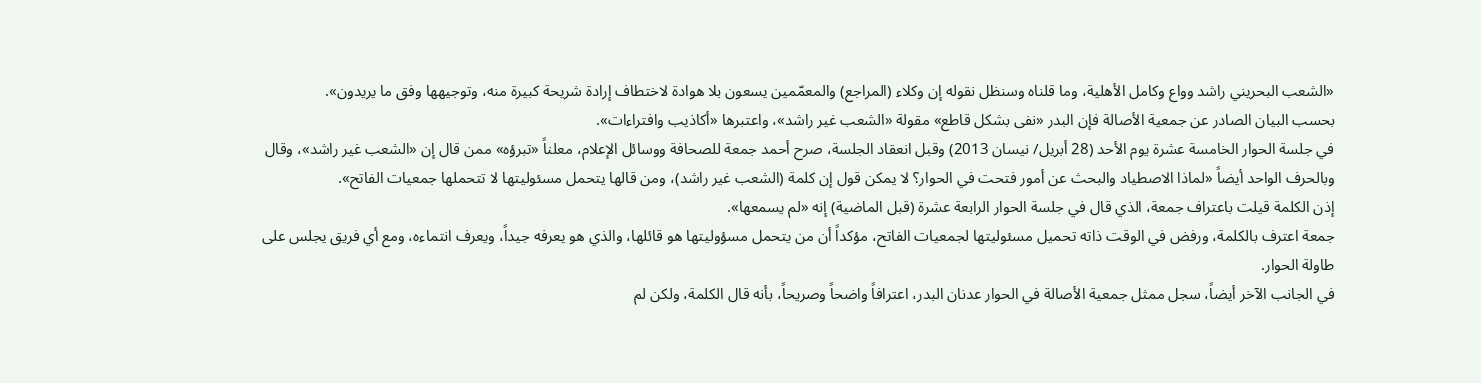«الشعب البحريني راشد وواع وكامل الأهلية، وما قلناه وسنظل نقوله إن وكلاء (المراجع) والمعمّمين يسعون بلا هوادة لاختطاف إرادة شريحة كبيرة منه، وتوجيهها وفق ما يريدون».
بحسب البيان الصادر عن جمعية الأصالة فإن البدر «نفى بشكل قاطع» مقولة «الشعب غير راشد»، واعتبرها «أكاذيب وافتراءات».
في جلسة الحوار الخامسة عشرة يوم الأحد (28 أبريل/ نيسان 2013) وقبل انعقاد الجلسة، صرح أحمد جمعة للصحافة ووسائل الإعلام، معلناً «تبرؤه» ممن قال إن «الشعب غير راشد»، وقال وبالحرف الواحد أيضاً «لماذا الاصطياد والبحث عن أمور فتحت في الحوار؟ لا يمكن قول إن كلمة (الشعب غير راشد)، ومن قالها يتحمل مسئوليتها لا تتحملها جمعيات الفاتح».
إذن الكلمة قيلت باعتراف جمعة، الذي قال في جلسة الحوار الرابعة عشرة (قبل الماضية) إنه «لم يسمعها».
جمعة اعترف بالكلمة، ورفض في الوقت ذاته تحميل مسئوليتها لجمعيات الفاتح، مؤكداً أن من يتحمل مسؤوليتها هو قائلها، والذي هو يعرفه جيداً، ويعرف انتماءه، ومع أي فريق يجلس على طاولة الحوار.
في الجانب الآخر أيضاً، سجل ممثل جمعية الأصالة في الحوار عدنان البدر، اعترافاً واضحاً وصريحاً، بأنه قال الكلمة، ولكن لم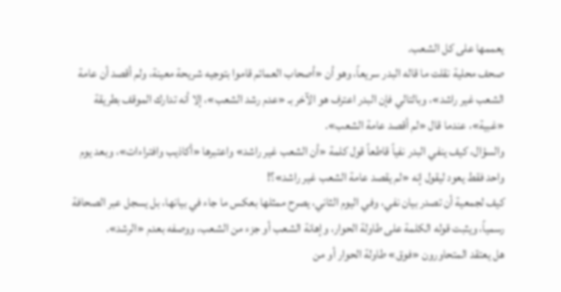يعممها على كل الشعب.
صحف محلية نقلت ما قاله البدر سريعاً، وهو أن «أصحاب العمائم قاموا بتوجيه شريحة معينة، ولم أقصد أن عامة الشعب غير راشد»، وبالتالي فإن البدر اعترف هو الآخر بـ «عدم رشد الشعب»، إلا أنه تدارك الموقف بطريقة «غبية»، عندما قال «لم أقصد عامة الشعب».
والسؤال، كيف ينفي البدر نفياً قاطعاً قول كلمة «أن الشعب غير راشد» واعتبرها «أكاذيب وافتراءات»، وبعد يوم واحد فقط يعود ليقول إنه «لم يقصد عامة الشعب غير راشد»؟!
كيف لجمعية أن تصدر بيان نفي، وفي اليوم الثاني، يصرح ممثلها بعكس ما جاء في بيانها، بل يسجل عبر الصحافة رسمياً، ويثبت قوله الكلمة على طاولة الحوار، وإهانة الشعب أو جزء من الشعب، ووصفه بعدم «الرشد».
هل يعتقد المتحاورون «فوق» طاولة الحوار أو من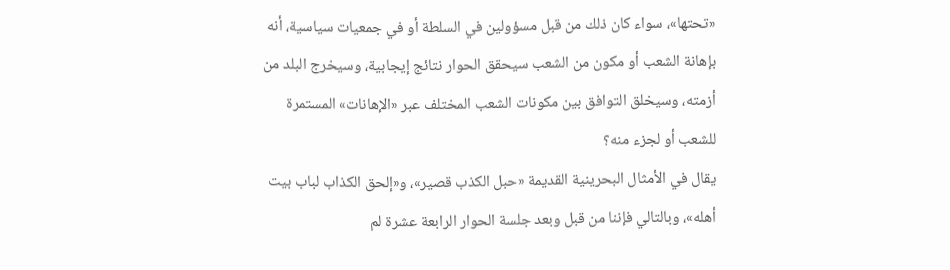«تحتها»، سواء كان ذلك من قبل مسؤولين في السلطة أو في جمعيات سياسية، أنه بإهانة الشعب أو مكون من الشعب سيحقق الحوار نتائج إيجابية، وسيخرج البلد من أزمته، وسيخلق التوافق بين مكونات الشعب المختلف عبر «الإهانات» المستمرة للشعب أو لجزء منه؟
يقال في الأمثال البحرينية القديمة «حبل الكذب قصير»، و«إلحق الكذاب لباب بيت أهله»، وبالتالي فإننا من قبل وبعد جلسة الحوار الرابعة عشرة لم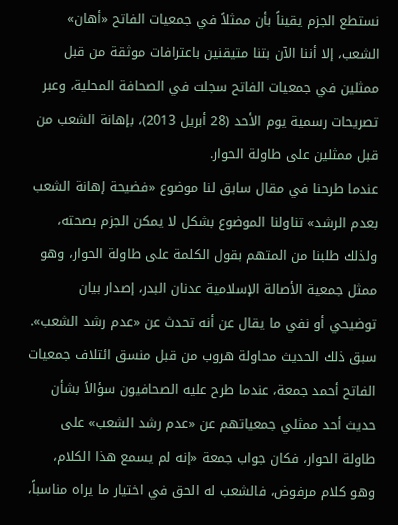نستطع الجزم يقيناً بأن ممثلاً في جمعيات الفاتح «أهان» الشعب، إلا أننا الآن بتنا متيقنين باعترافات موثقة من قبل ممثلين في جمعيات الفاتح سجلت في الصحافة المحلية، وعبر تصريحات رسمية يوم الأحد (28 أبريل 2013)، بإهانة الشعب من قبل ممثلين على طاولة الحوار.
عندما طرحنا في مقال سابق لنا موضوع «فضيحة إهانة الشعب بعدم الرشد» تناولنا الموضوع بشكل لا يمكن الجزم بصحته، ولذلك طلبنا من المتهم بقول الكلمة على طاولة الحوار، وهو ممثل جمعية الأصالة الإسلامية عدنان البدر، إصدار بيان توضيحي أو نفي ما يقال عن أنه تحدث عن «عدم رشد الشعب».
سبق ذلك الحديث محاولة هروب من قبل منسق ائتلاف جمعيات الفاتح أحمد جمعة، عندما طرح عليه الصحافيون سؤالاً بشأن حديث أحد ممثلي جمعياتهم عن «عدم رشد الشعب» على طاولة الحوار، فكان جواب جمعة «إنه لم يسمع هذا الكلام، وهو كلام مرفوض، فالشعب له الحق في اختيار ما يراه مناسباً،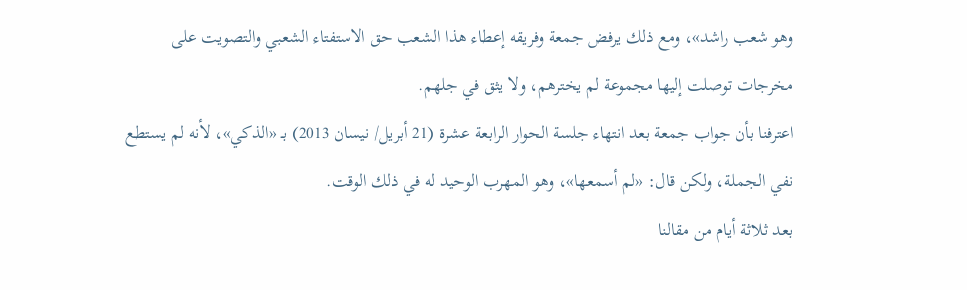وهو شعب راشد»، ومع ذلك يرفض جمعة وفريقه إعطاء هذا الشعب حق الاستفتاء الشعبي والتصويت على مخرجات توصلت إليها مجموعة لم يخترهم، ولا يثق في جلهم.
اعترفنا بأن جواب جمعة بعد انتهاء جلسة الحوار الرابعة عشرة (21 أبريل/ نيسان 2013) بـ «الذكي»، لأنه لم يستطع نفي الجملة، ولكن قال: «لم أسمعها»، وهو المهرب الوحيد له في ذلك الوقت.
بعد ثلاثة أيام من مقالنا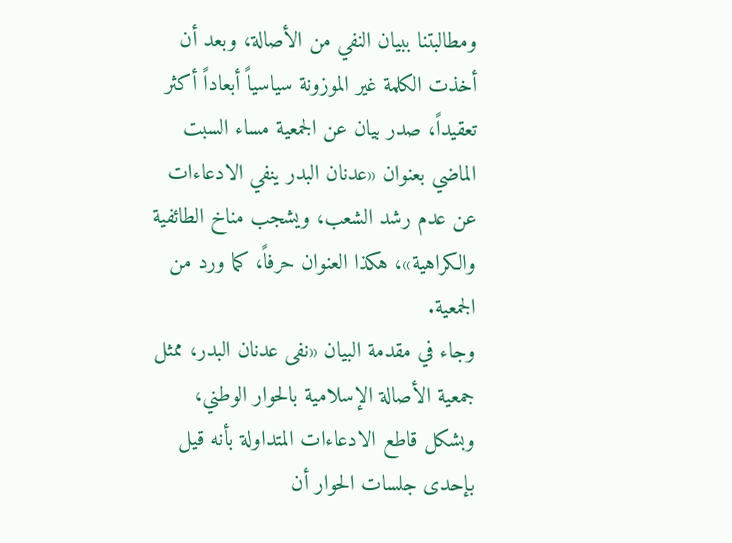ومطالبتنا ببيان النفي من الأصالة، وبعد أن أخذت الكلمة غير الموزونة سياسياً أبعاداً أكثر تعقيداً، صدر بيان عن الجمعية مساء السبت الماضي بعنوان «عدنان البدر ينفي الادعاءات عن عدم رشد الشعب، ويشجب مناخ الطائفية والكراهية»، هكذا العنوان حرفاً، كما ورد من الجمعية.
وجاء في مقدمة البيان «نفى عدنان البدر، ممثل جمعية الأصالة الإسلامية بالحوار الوطني، وبشكل قاطع الادعاءات المتداولة بأنه قيل بإحدى جلسات الحوار أن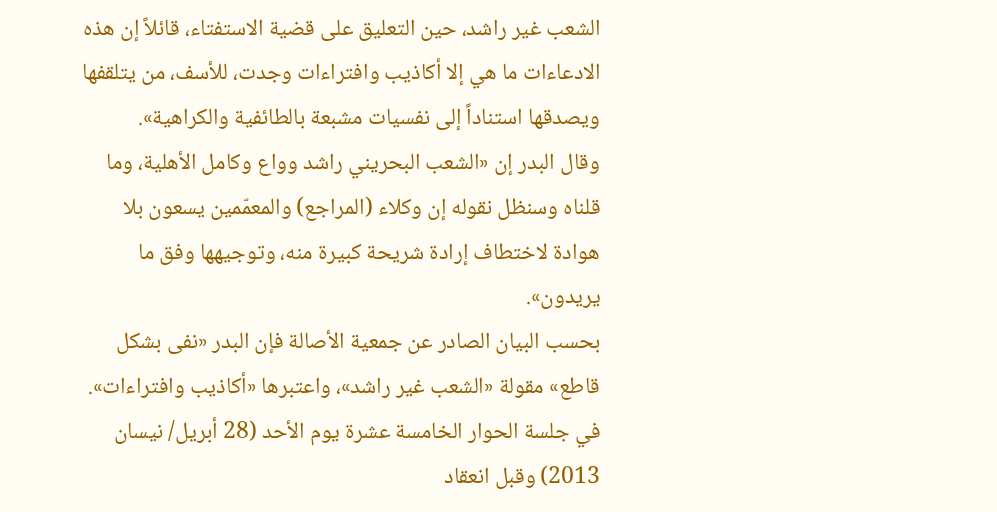الشعب غير راشد، حين التعليق على قضية الاستفتاء، قائلاً إن هذه الادعاءات ما هي إلا أكاذيب وافتراءات وجدت، للأسف، من يتلقفها ويصدقها استناداً إلى نفسيات مشبعة بالطائفية والكراهية».
وقال البدر إن «الشعب البحريني راشد وواع وكامل الأهلية، وما قلناه وسنظل نقوله إن وكلاء (المراجع) والمعمّمين يسعون بلا هوادة لاختطاف إرادة شريحة كبيرة منه، وتوجيهها وفق ما يريدون».
بحسب البيان الصادر عن جمعية الأصالة فإن البدر «نفى بشكل قاطع» مقولة «الشعب غير راشد»، واعتبرها «أكاذيب وافتراءات».
في جلسة الحوار الخامسة عشرة يوم الأحد (28 أبريل/ نيسان 2013) وقبل انعقاد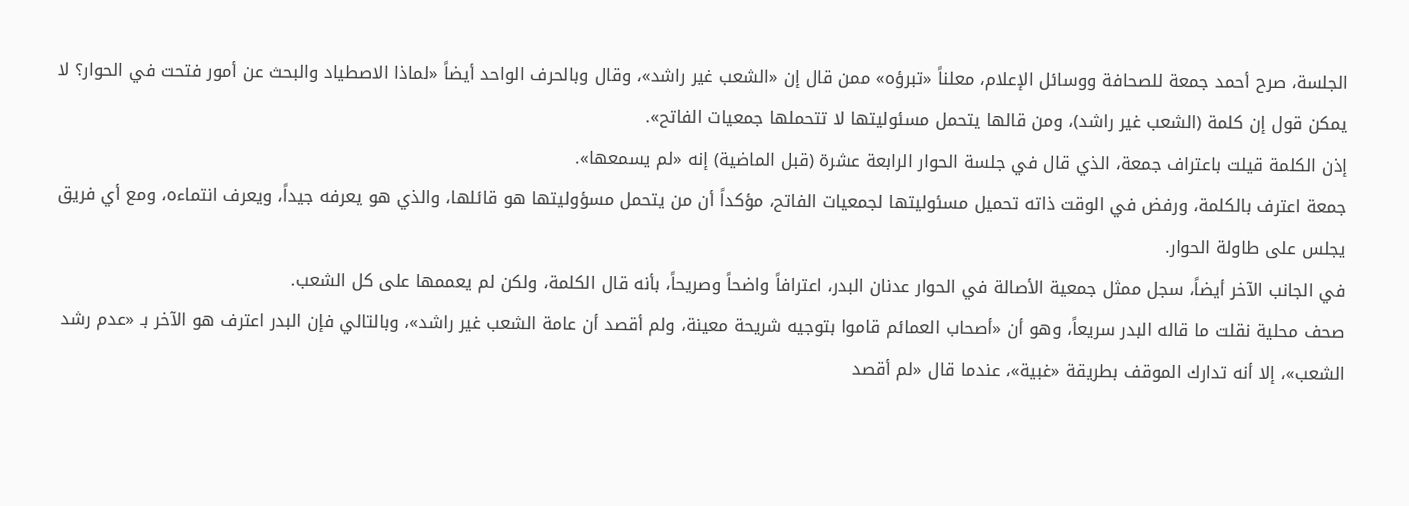الجلسة، صرح أحمد جمعة للصحافة ووسائل الإعلام، معلناً «تبرؤه» ممن قال إن «الشعب غير راشد»، وقال وبالحرف الواحد أيضاً «لماذا الاصطياد والبحث عن أمور فتحت في الحوار؟ لا يمكن قول إن كلمة (الشعب غير راشد)، ومن قالها يتحمل مسئوليتها لا تتحملها جمعيات الفاتح».
إذن الكلمة قيلت باعتراف جمعة، الذي قال في جلسة الحوار الرابعة عشرة (قبل الماضية) إنه «لم يسمعها».
جمعة اعترف بالكلمة، ورفض في الوقت ذاته تحميل مسئوليتها لجمعيات الفاتح، مؤكداً أن من يتحمل مسؤوليتها هو قائلها، والذي هو يعرفه جيداً، ويعرف انتماءه، ومع أي فريق يجلس على طاولة الحوار.
في الجانب الآخر أيضاً، سجل ممثل جمعية الأصالة في الحوار عدنان البدر، اعترافاً واضحاً وصريحاً، بأنه قال الكلمة، ولكن لم يعممها على كل الشعب.
صحف محلية نقلت ما قاله البدر سريعاً، وهو أن «أصحاب العمائم قاموا بتوجيه شريحة معينة، ولم أقصد أن عامة الشعب غير راشد»، وبالتالي فإن البدر اعترف هو الآخر بـ «عدم رشد الشعب»، إلا أنه تدارك الموقف بطريقة «غبية»، عندما قال «لم أقصد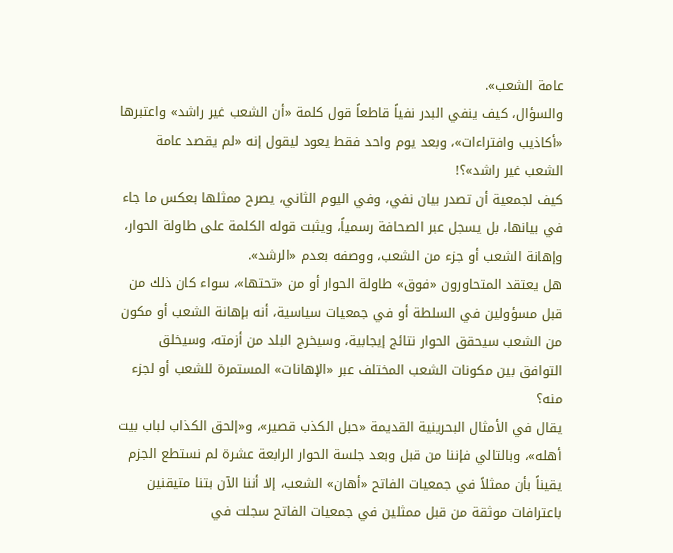عامة الشعب».
والسؤال، كيف ينفي البدر نفياً قاطعاً قول كلمة «أن الشعب غير راشد» واعتبرها «أكاذيب وافتراءات»، وبعد يوم واحد فقط يعود ليقول إنه «لم يقصد عامة الشعب غير راشد»؟!
كيف لجمعية أن تصدر بيان نفي، وفي اليوم الثاني، يصرح ممثلها بعكس ما جاء في بيانها، بل يسجل عبر الصحافة رسمياً، ويثبت قوله الكلمة على طاولة الحوار، وإهانة الشعب أو جزء من الشعب، ووصفه بعدم «الرشد».
هل يعتقد المتحاورون «فوق» طاولة الحوار أو من «تحتها»، سواء كان ذلك من قبل مسؤولين في السلطة أو في جمعيات سياسية، أنه بإهانة الشعب أو مكون من الشعب سيحقق الحوار نتائج إيجابية، وسيخرج البلد من أزمته، وسيخلق التوافق بين مكونات الشعب المختلف عبر «الإهانات» المستمرة للشعب أو لجزء منه؟
يقال في الأمثال البحرينية القديمة «حبل الكذب قصير»، و«إلحق الكذاب لباب بيت أهله»، وبالتالي فإننا من قبل وبعد جلسة الحوار الرابعة عشرة لم نستطع الجزم يقيناً بأن ممثلاً في جمعيات الفاتح «أهان» الشعب، إلا أننا الآن بتنا متيقنين باعترافات موثقة من قبل ممثلين في جمعيات الفاتح سجلت في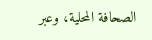الصحافة المحلية، وعبر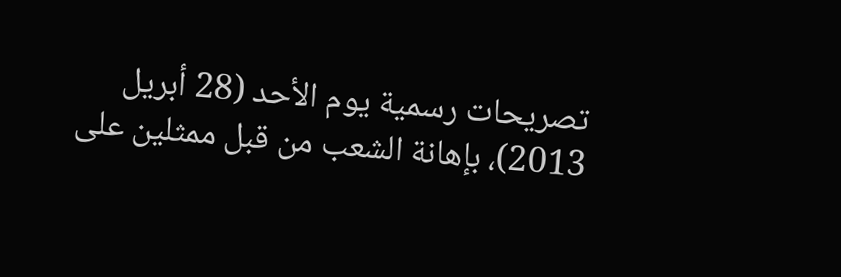تصريحات رسمية يوم الأحد (28 أبريل 2013)، بإهانة الشعب من قبل ممثلين على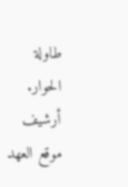طاولة الحوار.
أرشيف موقع العهد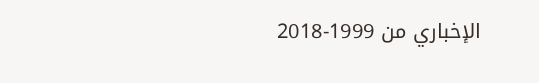الإخباري من 1999-2018